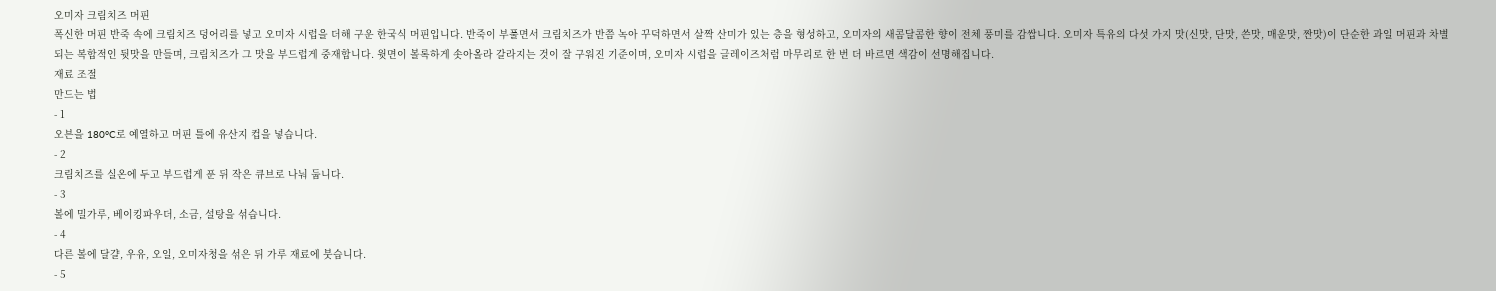오미자 크림치즈 머핀
폭신한 머핀 반죽 속에 크림치즈 덩어리를 넣고 오미자 시럽을 더해 구운 한국식 머핀입니다. 반죽이 부풀면서 크림치즈가 반쯤 녹아 꾸덕하면서 살짝 산미가 있는 층을 형성하고, 오미자의 새콤달콤한 향이 전체 풍미를 감쌉니다. 오미자 특유의 다섯 가지 맛(신맛, 단맛, 쓴맛, 매운맛, 짠맛)이 단순한 과일 머핀과 차별되는 복합적인 뒷맛을 만들며, 크림치즈가 그 맛을 부드럽게 중재합니다. 윗면이 볼록하게 솟아올라 갈라지는 것이 잘 구워진 기준이며, 오미자 시럽을 글레이즈처럼 마무리로 한 번 더 바르면 색감이 선명해집니다.
재료 조절
만드는 법
- 1
오븐을 180°C로 예열하고 머핀 틀에 유산지 컵을 넣습니다.
- 2
크림치즈를 실온에 두고 부드럽게 푼 뒤 작은 큐브로 나눠 둡니다.
- 3
볼에 밀가루, 베이킹파우더, 소금, 설탕을 섞습니다.
- 4
다른 볼에 달걀, 우유, 오일, 오미자청을 섞은 뒤 가루 재료에 붓습니다.
- 5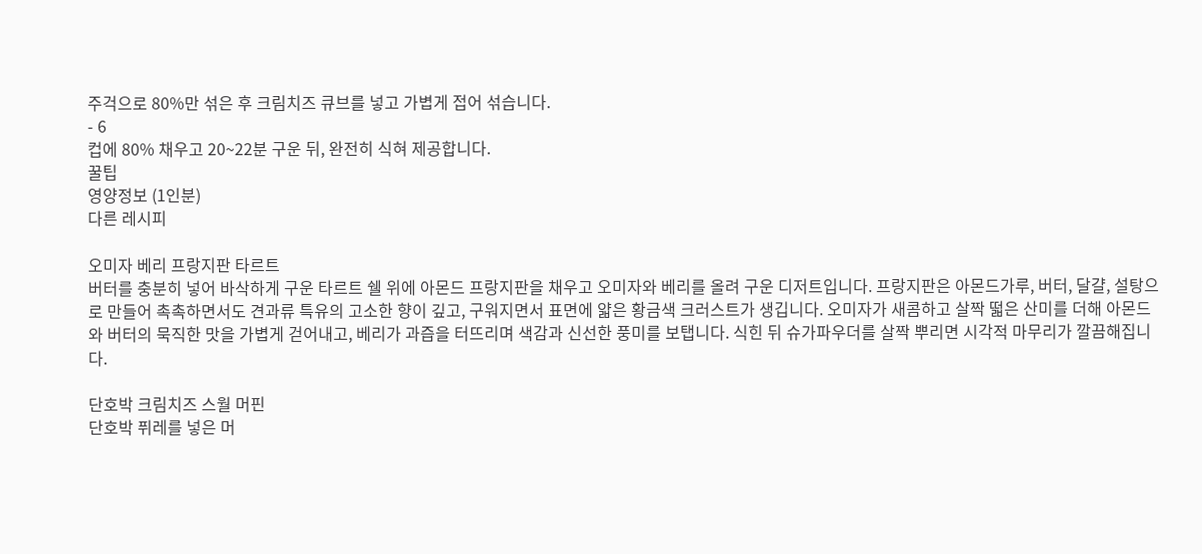주걱으로 80%만 섞은 후 크림치즈 큐브를 넣고 가볍게 접어 섞습니다.
- 6
컵에 80% 채우고 20~22분 구운 뒤, 완전히 식혀 제공합니다.
꿀팁
영양정보 (1인분)
다른 레시피

오미자 베리 프랑지판 타르트
버터를 충분히 넣어 바삭하게 구운 타르트 쉘 위에 아몬드 프랑지판을 채우고 오미자와 베리를 올려 구운 디저트입니다. 프랑지판은 아몬드가루, 버터, 달걀, 설탕으로 만들어 촉촉하면서도 견과류 특유의 고소한 향이 깊고, 구워지면서 표면에 얇은 황금색 크러스트가 생깁니다. 오미자가 새콤하고 살짝 떫은 산미를 더해 아몬드와 버터의 묵직한 맛을 가볍게 걷어내고, 베리가 과즙을 터뜨리며 색감과 신선한 풍미를 보탭니다. 식힌 뒤 슈가파우더를 살짝 뿌리면 시각적 마무리가 깔끔해집니다.

단호박 크림치즈 스월 머핀
단호박 퓌레를 넣은 머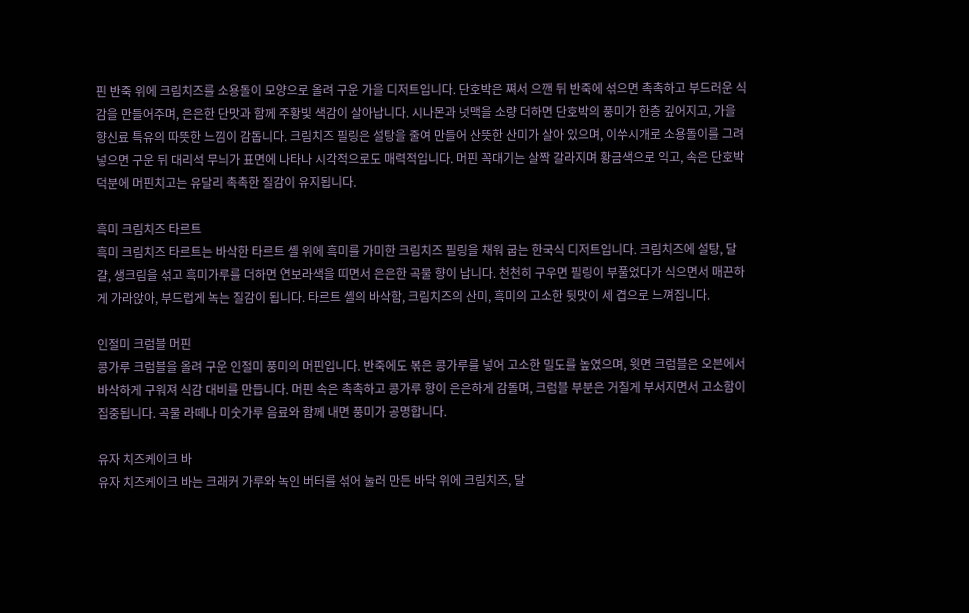핀 반죽 위에 크림치즈를 소용돌이 모양으로 올려 구운 가을 디저트입니다. 단호박은 쪄서 으깬 뒤 반죽에 섞으면 촉촉하고 부드러운 식감을 만들어주며, 은은한 단맛과 함께 주황빛 색감이 살아납니다. 시나몬과 넛맥을 소량 더하면 단호박의 풍미가 한층 깊어지고, 가을 향신료 특유의 따뜻한 느낌이 감돕니다. 크림치즈 필링은 설탕을 줄여 만들어 산뜻한 산미가 살아 있으며, 이쑤시개로 소용돌이를 그려 넣으면 구운 뒤 대리석 무늬가 표면에 나타나 시각적으로도 매력적입니다. 머핀 꼭대기는 살짝 갈라지며 황금색으로 익고, 속은 단호박 덕분에 머핀치고는 유달리 촉촉한 질감이 유지됩니다.

흑미 크림치즈 타르트
흑미 크림치즈 타르트는 바삭한 타르트 셸 위에 흑미를 가미한 크림치즈 필링을 채워 굽는 한국식 디저트입니다. 크림치즈에 설탕, 달걀, 생크림을 섞고 흑미가루를 더하면 연보라색을 띠면서 은은한 곡물 향이 납니다. 천천히 구우면 필링이 부풀었다가 식으면서 매끈하게 가라앉아, 부드럽게 녹는 질감이 됩니다. 타르트 셸의 바삭함, 크림치즈의 산미, 흑미의 고소한 뒷맛이 세 겹으로 느껴집니다.

인절미 크럼블 머핀
콩가루 크럼블을 올려 구운 인절미 풍미의 머핀입니다. 반죽에도 볶은 콩가루를 넣어 고소한 밀도를 높였으며, 윗면 크럼블은 오븐에서 바삭하게 구워져 식감 대비를 만듭니다. 머핀 속은 촉촉하고 콩가루 향이 은은하게 감돌며, 크럼블 부분은 거칠게 부서지면서 고소함이 집중됩니다. 곡물 라떼나 미숫가루 음료와 함께 내면 풍미가 공명합니다.

유자 치즈케이크 바
유자 치즈케이크 바는 크래커 가루와 녹인 버터를 섞어 눌러 만든 바닥 위에 크림치즈, 달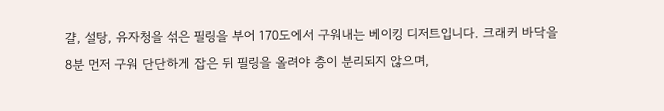걀, 설탕, 유자청을 섞은 필링을 부어 170도에서 구워내는 베이킹 디저트입니다. 크래커 바닥을 8분 먼저 구워 단단하게 잡은 뒤 필링을 올려야 층이 분리되지 않으며,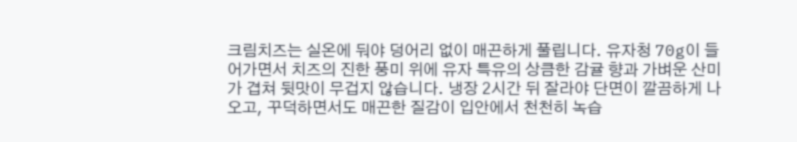크림치즈는 실온에 둬야 덩어리 없이 매끈하게 풀립니다. 유자청 70g이 들어가면서 치즈의 진한 풍미 위에 유자 특유의 상큼한 감귤 향과 가벼운 산미가 겹쳐 뒷맛이 무겁지 않습니다. 냉장 2시간 뒤 잘라야 단면이 깔끔하게 나오고, 꾸덕하면서도 매끈한 질감이 입안에서 천천히 녹습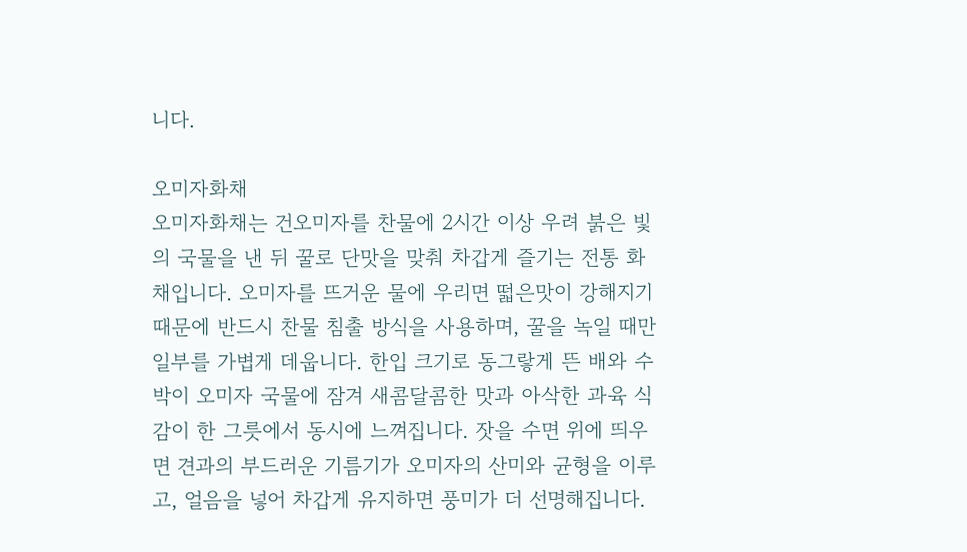니다.

오미자화채
오미자화채는 건오미자를 찬물에 2시간 이상 우려 붉은 빛의 국물을 낸 뒤 꿀로 단맛을 맞춰 차갑게 즐기는 전통 화채입니다. 오미자를 뜨거운 물에 우리면 떫은맛이 강해지기 때문에 반드시 찬물 침출 방식을 사용하며, 꿀을 녹일 때만 일부를 가볍게 데웁니다. 한입 크기로 동그랗게 뜬 배와 수박이 오미자 국물에 잠겨 새콤달콤한 맛과 아삭한 과육 식감이 한 그릇에서 동시에 느껴집니다. 잣을 수면 위에 띄우면 견과의 부드러운 기름기가 오미자의 산미와 균형을 이루고, 얼음을 넣어 차갑게 유지하면 풍미가 더 선명해집니다.